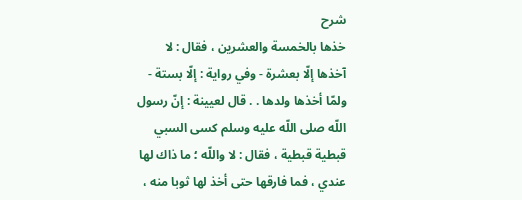شرح
خذها بالخمسة والعشرين ، فقال : لا آخذها إلّا بعشرة - وفي رواية : إلّا بستة - ولمّا أخذها ولدها . . قال لعيينة : إنّ رسول اللّه صلى اللّه عليه وسلم كسى السبي قبطية قبطية ، فقال : لا واللّه ؛ ما ذاك لها عندي ، فما فارقها حتى أخذ لها ثوبا منه ،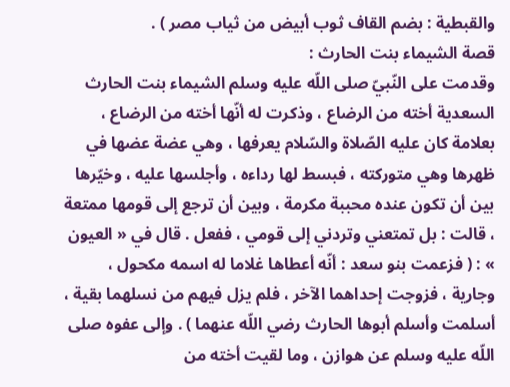والقبطية : بضم القاف ثوب أبيض من ثياب مصر ) .
قصة الشيماء بنت الحارث :
وقدمت على النّبيّ صلى اللّه عليه وسلم الشيماء بنت الحارث السعدية أخته من الرضاع ، وذكرت له أنّها أخته من الرضاع ، بعلامة كان عليه الصّلاة والسّلام يعرفها ، وهي عضة عضها في ظهرها وهي متوركته ، فبسط لها رداءه ، وأجلسها عليه ، وخيّرها بين أن تكون عنده محببة مكرمة ، وبين أن ترجع إلى قومها ممتعة ، قالت : بل تمتعني وتردني إلى قومي ، ففعل . قال في « العيون » : ( فزعمت بنو سعد : أنّه أعطاها غلاما له اسمه مكحول ، وجارية ، فزوجت إحداهما الآخر ، فلم يزل فيهم من نسلهما بقية ، أسلمت وأسلم أبوها الحارث رضي اللّه عنهما ) . وإلى عفوه صلى اللّه عليه وسلم عن هوازن ، وما لقيت أخته من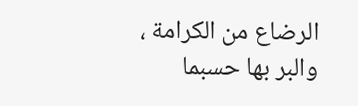الرضاع من الكرامة ، والبر بها حسبما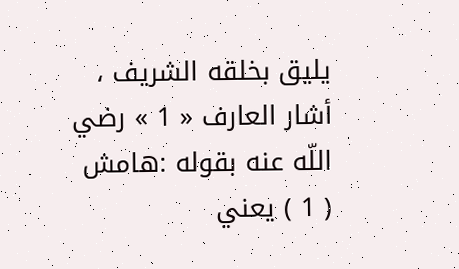يليق بخلقه الشريف ، أشار العارف « 1 » رضي اللّه عنه بقوله :هامش
( 1 ) يعني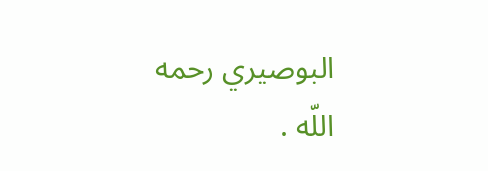البوصيري رحمه اللّه .